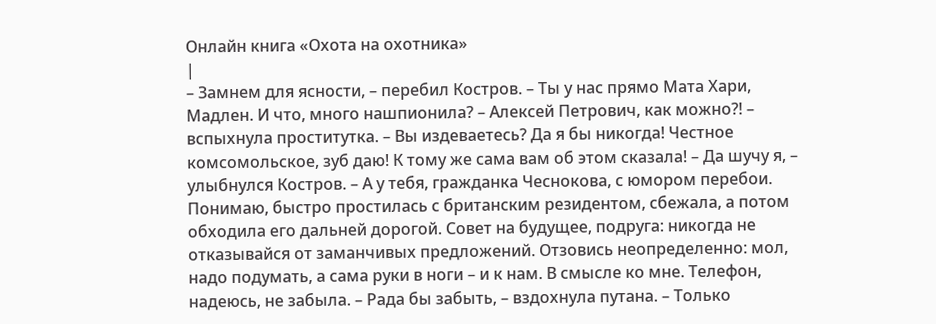Онлайн книга «Охота на охотника»
|
– Замнем для ясности, – перебил Костров. – Ты у нас прямо Мата Хари, Мадлен. И что, много нашпионила? – Алексей Петрович, как можно?! – вспыхнула проститутка. – Вы издеваетесь? Да я бы никогда! Честное комсомольское, зуб даю! К тому же сама вам об этом сказала! – Да шучу я, – улыбнулся Костров. – А у тебя, гражданка Чеснокова, с юмором перебои. Понимаю, быстро простилась с британским резидентом, сбежала, а потом обходила его дальней дорогой. Совет на будущее, подруга: никогда не отказывайся от заманчивых предложений. Отзовись неопределенно: мол, надо подумать, а сама руки в ноги – и к нам. В смысле ко мне. Телефон, надеюсь, не забыла. – Рада бы забыть, – вздохнула путана. – Только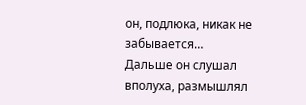он, подлюка, никак не забывается… Дальше он слушал вполуха, размышлял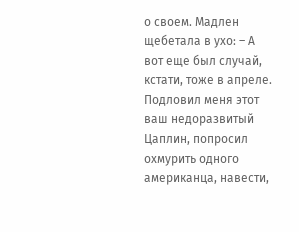о своем. Мадлен щебетала в ухо: – А вот еще был случай, кстати, тоже в апреле. Подловил меня этот ваш недоразвитый Цаплин, попросил охмурить одного американца, навести,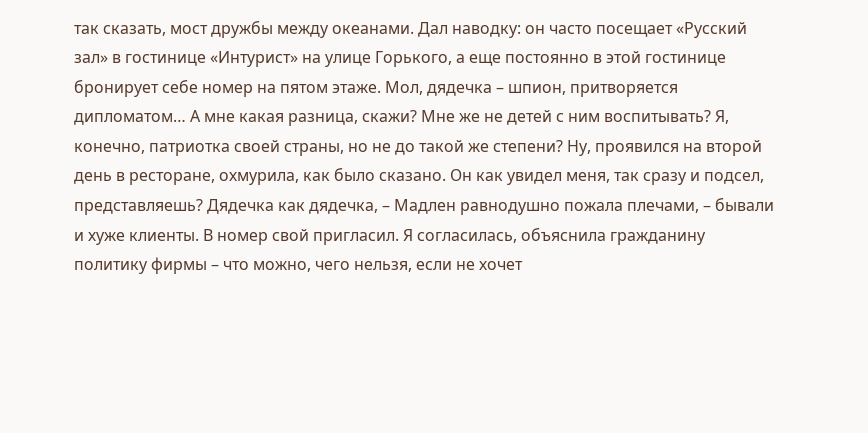так сказать, мост дружбы между океанами. Дал наводку: он часто посещает «Русский зал» в гостинице «Интурист» на улице Горького, а еще постоянно в этой гостинице бронирует себе номер на пятом этаже. Мол, дядечка – шпион, притворяется дипломатом… А мне какая разница, скажи? Мне же не детей с ним воспитывать? Я, конечно, патриотка своей страны, но не до такой же степени? Ну, проявился на второй день в ресторане, охмурила, как было сказано. Он как увидел меня, так сразу и подсел, представляешь? Дядечка как дядечка, – Мадлен равнодушно пожала плечами, – бывали и хуже клиенты. В номер свой пригласил. Я согласилась, объяснила гражданину политику фирмы – что можно, чего нельзя, если не хочет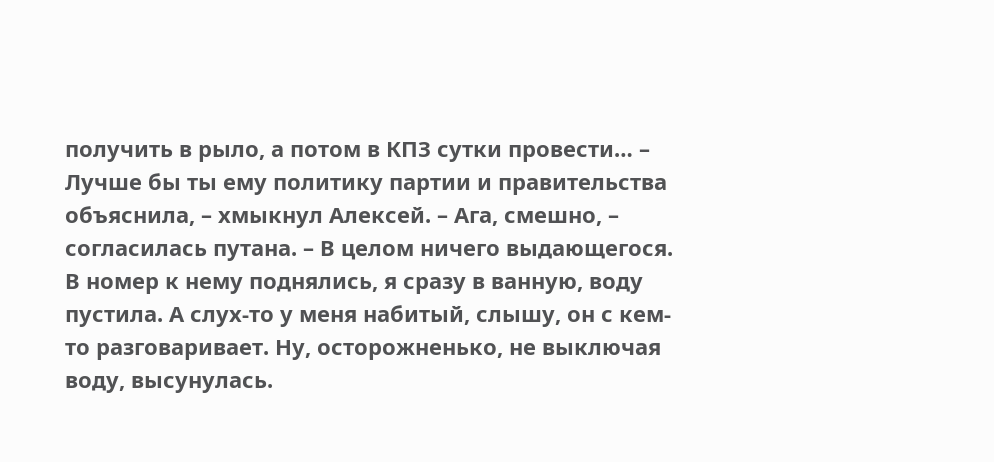получить в рыло, а потом в КПЗ сутки провести… – Лучше бы ты ему политику партии и правительства объяснила, – хмыкнул Алексей. – Ага, смешно, – согласилась путана. – В целом ничего выдающегося. В номер к нему поднялись, я сразу в ванную, воду пустила. А слух-то у меня набитый, слышу, он с кем-то разговаривает. Ну, осторожненько, не выключая воду, высунулась.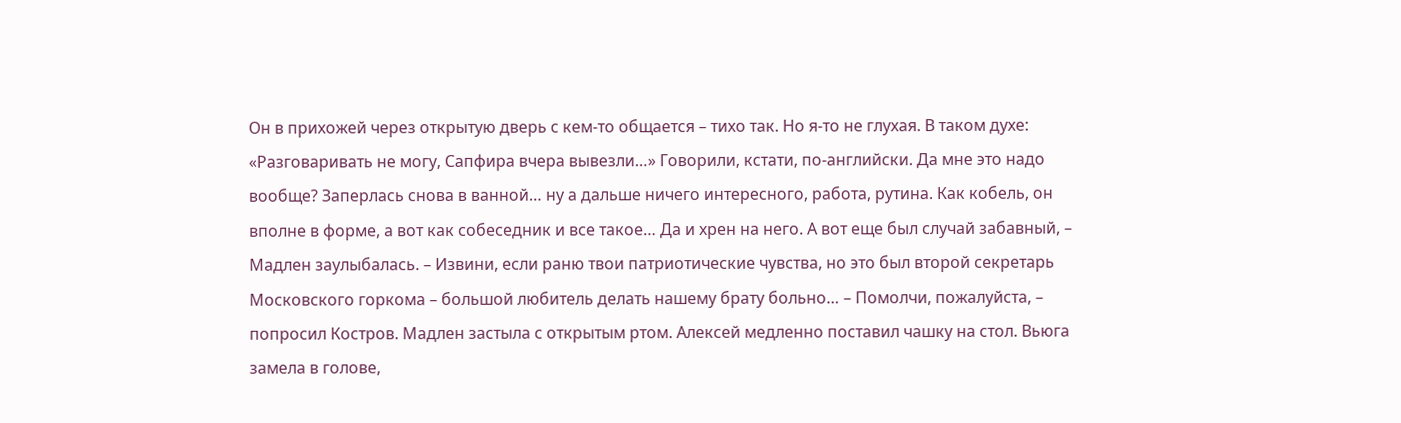Он в прихожей через открытую дверь с кем-то общается – тихо так. Но я-то не глухая. В таком духе: «Разговаривать не могу, Сапфира вчера вывезли…» Говорили, кстати, по-английски. Да мне это надо вообще? Заперлась снова в ванной… ну а дальше ничего интересного, работа, рутина. Как кобель, он вполне в форме, а вот как собеседник и все такое… Да и хрен на него. А вот еще был случай забавный, – Мадлен заулыбалась. – Извини, если раню твои патриотические чувства, но это был второй секретарь Московского горкома – большой любитель делать нашему брату больно… – Помолчи, пожалуйста, – попросил Костров. Мадлен застыла с открытым ртом. Алексей медленно поставил чашку на стол. Вьюга замела в голове,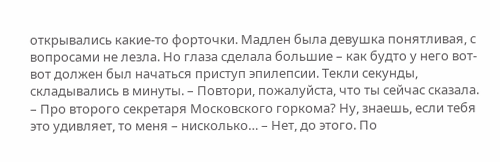открывались какие-то форточки. Мадлен была девушка понятливая, с вопросами не лезла. Но глаза сделала большие – как будто у него вот-вот должен был начаться приступ эпилепсии. Текли секунды, складывались в минуты. – Повтори, пожалуйста, что ты сейчас сказала. – Про второго секретаря Московского горкома? Ну, знаешь, если тебя это удивляет, то меня – нисколько… – Нет, до этого. По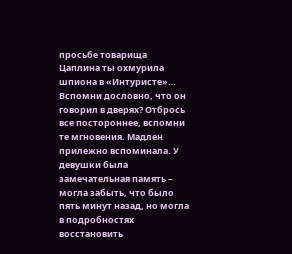просьбе товарища Цаплина ты охмурила шпиона в «Интуристе»… Вспомни дословно, что он говорил в дверях? Отбрось все постороннее, вспомни те мгновения. Мадлен прилежно вспоминала. У девушки была замечательная память – могла забыть, что было пять минут назад, но могла в подробностях восстановить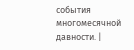события многомесячной давности. |